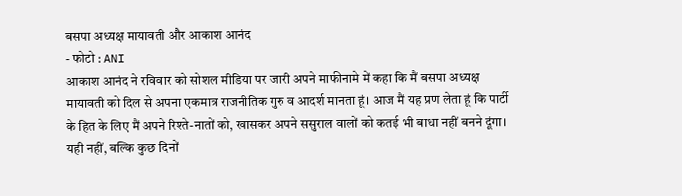बसपा अध्यक्ष मायावती और आकाश आनंद
- फोटो : ANI
आकाश आनंद ने रविवार को सोशल मीडिया पर जारी अपने माफीनामे में कहा कि मैं बसपा अध्यक्ष मायावती को दिल से अपना एकमात्र राजनीतिक गुरु व आदर्श मानता हूं। आज मैं यह प्रण लेता हूं कि पार्टी के हित के लिए मैं अपने रिश्ते-नातों को, खासकर अपने ससुराल वालों को कतई भी बाधा नहीं बनने दूंगा। यही नहीं, बल्कि कुछ दिनों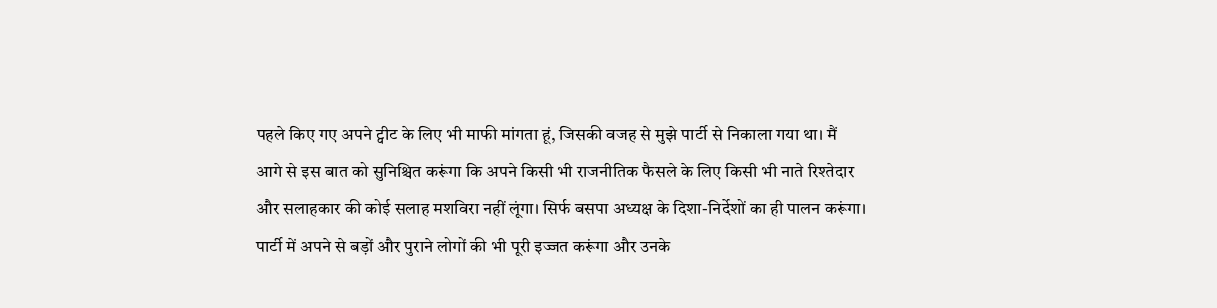पहले किए गए अपने ट्वीट के लिए भी माफी मांगता हूं, जिसकी वजह से मुझे पार्टी से निकाला गया था। मैं आगे से इस बात को सुनिश्चित करूंगा कि अपने किसी भी राजनीतिक फैसले के लिए किसी भी नाते रिश्तेदार और सलाहकार की कोई सलाह मशविरा नहीं लूंगा। सिर्फ बसपा अध्यक्ष के दिशा-निर्देशों का ही पालन करूंगा। पार्टी में अपने से बड़ों और पुराने लोगों की भी पूरी इज्जत करूंगा और उनके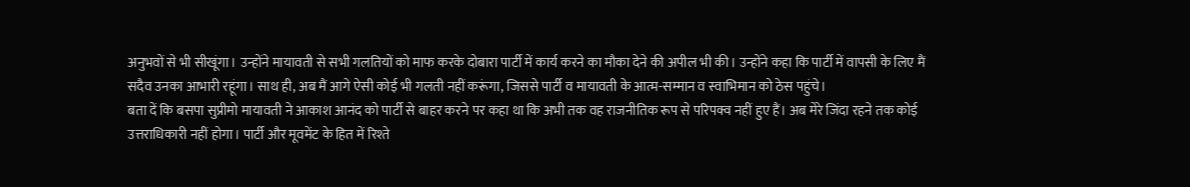अनुभवों से भी सीखूंगा। उन्होंने मायावती से सभी गलतियों को माफ करके दोबारा पार्टी में कार्य करने का मौका देने की अपील भी की। उन्होंने कहा कि पार्टी में वापसी के लिए मैं सदैव उनका आभारी रहूंगा। साथ ही, अब मैं आगे ऐसी कोई भी गलती नहीं करूंगा, जिससे पार्टी व मायावती के आत्म-सम्मान व स्वाभिमान को ठेस पहुंचे।
बता दें कि बसपा सुप्रीमो मायावती ने आकाश आनंद को पार्टी से बाहर करने पर कहा था कि अभी तक वह राजनीतिक रूप से परिपक्व नहीं हुए हैं। अब मेरे जिंदा रहने तक कोई उत्तराधिकारी नहीं होगा। पार्टी और मूवमेंट के हित में रिश्ते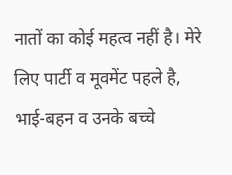नातों का कोई महत्व नहीं है। मेरे लिए पार्टी व मूवमेंट पहले है, भाई-बहन व उनके बच्चे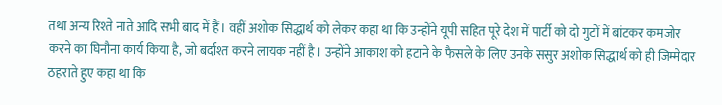तथा अन्य रिश्ते नाते आदि सभी बाद में हैं। वहीं अशोक सिद्धार्थ को लेकर कहा था कि उन्होंने यूपी सहित पूरे देश में पार्टी को दो गुटों में बांटकर कमजोर करने का घिनौना कार्य किया है, जो बर्दाश्त करने लायक नहीं है। उन्होंने आकाश को हटाने के फैसले के लिए उनके ससुर अशोक सिद्धार्थ को ही जिम्मेदार ठहराते हुए कहा था कि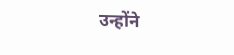उन्होंने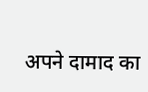अपने दामाद का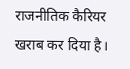राजनीतिक कैरियर खराब कर दिया है।